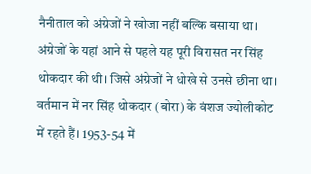नैनीताल को अंग्रेजों ने खोजा नहीं बल्कि बसाया था। अंग्रेजों के यहां आने से पहले यह पूरी विरासत नर सिंह थोकदार की थी। जिसे अंग्रेजों ने धोखे से उनसे छीना था। वर्तमान में नर सिंह थोकदार (बोरा) के वंशज ज्योलीकोट में रहते हैं। 1953-54 में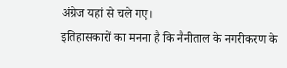अंग्रेज यहां से चले गए।
इतिहासकारों का मनना है कि नैनीताल के नगरीकरण के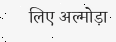लिए अल्मोड़ा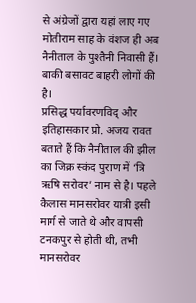से अंग्रेजों द्वारा यहां लाए गए मोतीराम साह के वंशज ही अब नैनीताल के पुश्तैनी निवासी हैं। बाकी बसावट बाहरी लोगों की है।
प्रसिद्ध पर्यावरणविद् और इतिहासकार प्रो. अजय रावत बताते हैं कि नैनीताल की झील का जिक्र स्कंद पुराण में ‘त्रि ऋषि सरोवर’ नाम से है। पहले कैलास मानसरोवर यात्री इसी मार्ग से जाते थे और वापसी टनकपुर से होती थी, तभी मानसरोवर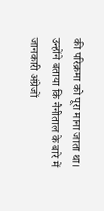की परिक्रमा को पूरा माना जाता था। उन्होंने बताया कि नैनीताल के बारे में जानकारी अंग्रेजों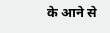के आने से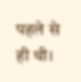पहले से ही थी।